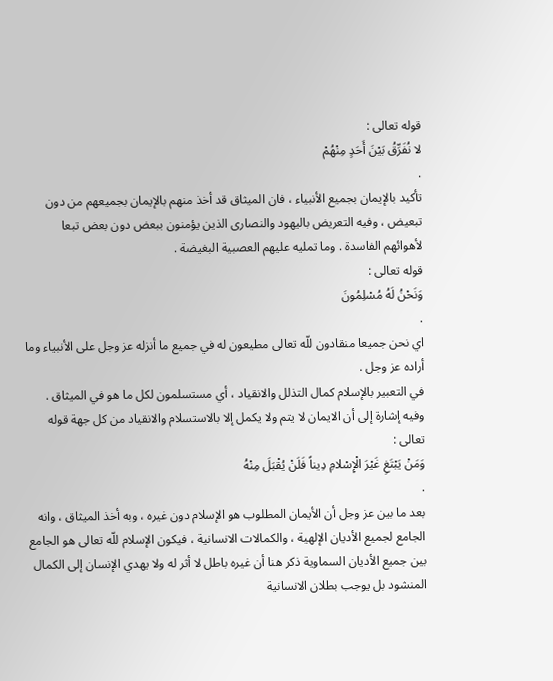قوله تعالى :
لا نُفَرِّقُ بَيْنَ أَحَدٍ مِنْهُمْ
.
تأكيد بالإيمان بجميع الأنبياء ، فان الميثاق قد أخذ منهم بالإيمان بجميعهم من دون تبعيض ، وفيه التعريض باليهود والنصارى الذين يؤمنون ببعض دون بعض تبعا لأهوائهم الفاسدة . وما تمليه عليهم العصبية البغيضة .
قوله تعالى :
وَنَحْنُ لَهُ مُسْلِمُونَ
.
اي نحن جميعا منقادون للّه تعالى مطيعون له في جميع ما أنزله عز وجل على الأنبياء وما أراده عز وجل .
في التعبير بالإسلام كمال التذلل والانقياد ، أي مستسلمون لكل ما هو في الميثاق .
وفيه إشارة إلى أن الايمان لا يتم ولا يكمل إلا بالاستسلام والانقياد من كل جهة قوله تعالى :
وَمَنْ يَبْتَغِ غَيْرَ الْإِسْلامِ دِيناً فَلَنْ يُقْبَلَ مِنْهُ
.
بعد ما بين عز وجل أن الأيمان المطلوب هو الإسلام دون غيره ، وبه أخذ الميثاق ، وانه الجامع لجميع الأديان الإلهية ، والكمالات الانسانية ، فيكون الإسلام للّه تعالى هو الجامع بين جميع الأديان السماوية ذكر هنا أن غيره باطل لا أثر له ولا يهدي الإنسان إلى الكمال المنشود بل يوجب بطلان الانسانية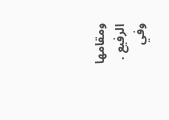ومقامها الرفيع .
وفي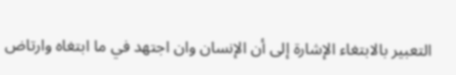التعبير بالابتغاء الإشارة إلى أن الإنسان وان اجتهد في ما ابتغاه وارتاض